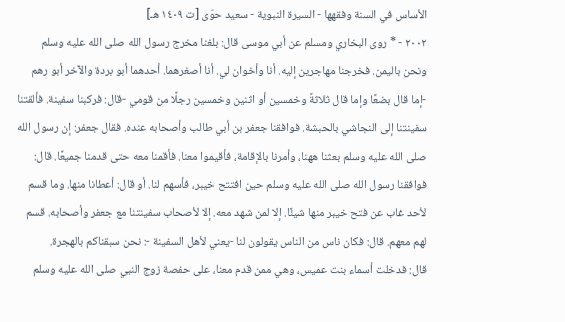الأساس في السنة وفقهها - السيرة النبوية - سعيد حوّى [ت ١٤٠٩ هـ]
٢٠٠٢ - * روى البخاري ومسلم عن أبي موسى قال: بلغنا مخرج رسول الله صلى الله عليه وسلم ونحن باليمن. فخرجنا مهاجرين إليه. أنا وأخوان لي. أنا أصغرهما. أحدهما أبو بردة والآخر أبو رهم -إما قال بضعًا وإما قال ثلاثةً وخمسين أو اثنين وخمسين رجلًا من قومي -قال: فركبنا سفينة. فألقتنا سفينتنا إلى النجاشي بالحبشة. فوافقنا جعفر بن أبي طالب وأصحابه عنده. فقال جعفر: إن رسول الله صلى الله عليه وسلم بعثنا ههنا، وأمرنا بالإقامة، فأقيموا معنا. فأقمنا معه حتى قدمنا جميعًا. قال: فوافقنا رسول الله صلى الله عليه وسلم حين افتتح خيبر، فأسهم لنا. أو قال: أعطانا منها. وما قسم لأحد غاب عن فتح خيبر منها شيئًا. إلا لمن شهد معه. إلا لأصحاب سفينتنا مع جعفر وأصحابه. قسم لهم معهم. قال: فكان ناس من الناس يقولون لنا -يعني لأهل السفينة -: نحن سبقناكم بالهجرة.
قال: فدخلت أسماء بنت عميس، وهي ممن قدم معنا، على حفصة زوج النبي صلى الله عليه وسلم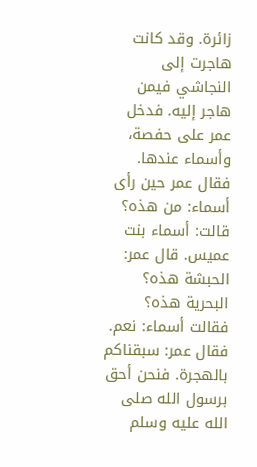زائرة. وقد كانت هاجرت إلى النجاشي فيمن هاجر إليه. فدخل عمر على حفصة، وأسماء عندها. فقال عمر حين رأى أسماء: من هذه؟ قالت: أسماء بنت عميس. قال عمر: الحبشة هذه؟ البحرية هذه؟ فقالت أسماء: نعم. فقال عمر: سبقناكم بالهجرة. فنحن أحق برسول الله صلى الله عليه وسلم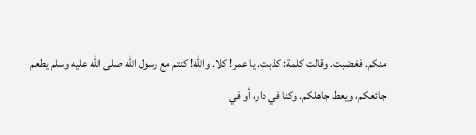منكم. فغضبت. وقالت كلمة: كذبت. يا عمر! كلا. والله! كنتم مع رسول الله صلى الله عليه وسلم يطعم جائعكم، ويعط جاهلكم. وكنا في دار، أو في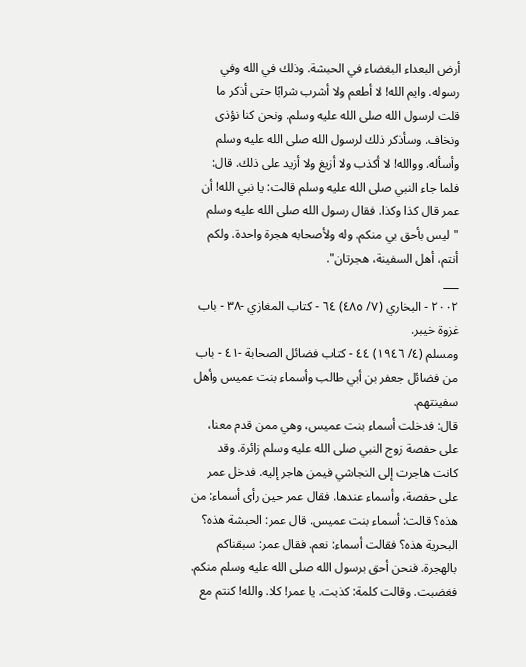أرض البعداء البغضاء في الحبشة. وذلك في الله وفي رسوله. وايم الله! لا أطعم ولا أشرب شرابًا حتى أذكر ما قلت لرسول الله صلى الله عليه وسلم. ونحن كنا نؤذى ونخاف. وسأذكر ذلك لرسول الله صلى الله عليه وسلم وأسأله. ووالله! لا أكذب ولا أزيغ ولا أزيد على ذلك. قال: فلما جاء النبي صلى الله عليه وسلم قالت: يا نبي الله! أن عمر قال كذا وكذا. فقال رسول الله صلى الله عليه وسلم "ليس بأحق بي منكم. وله ولأصحابه هجرة واحدة. ولكم أنتم، أهل السفينة، هجرتان".
___
٢٠٠٢ - البخاري (٧/ ٤٨٥) ٦٤ - كتاب المغازي -٣٨ - باب غزوة خيبر.
ومسلم (٤/ ١٩٤٦) ٤٤ - كتاب فضائل الصحابة -٤١ - باب من فضائل جعفر بن أبي طالب وأسماء بنت عميس وأهل سفينتهم.
قال: فدخلت أسماء بنت عميس، وهي ممن قدم معنا، على حفصة زوج النبي صلى الله عليه وسلم زائرة. وقد كانت هاجرت إلى النجاشي فيمن هاجر إليه. فدخل عمر على حفصة، وأسماء عندها. فقال عمر حين رأى أسماء: من هذه؟ قالت: أسماء بنت عميس. قال عمر: الحبشة هذه؟ البحرية هذه؟ فقالت أسماء: نعم. فقال عمر: سبقناكم بالهجرة. فنحن أحق برسول الله صلى الله عليه وسلم منكم. فغضبت. وقالت كلمة: كذبت. يا عمر! كلا. والله! كنتم مع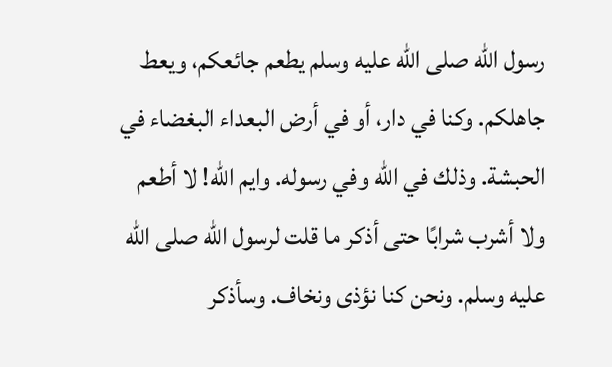رسول الله صلى الله عليه وسلم يطعم جائعكم، ويعط جاهلكم. وكنا في دار، أو في أرض البعداء البغضاء في الحبشة. وذلك في الله وفي رسوله. وايم الله! لا أطعم ولا أشرب شرابًا حتى أذكر ما قلت لرسول الله صلى الله عليه وسلم. ونحن كنا نؤذى ونخاف. وسأذكر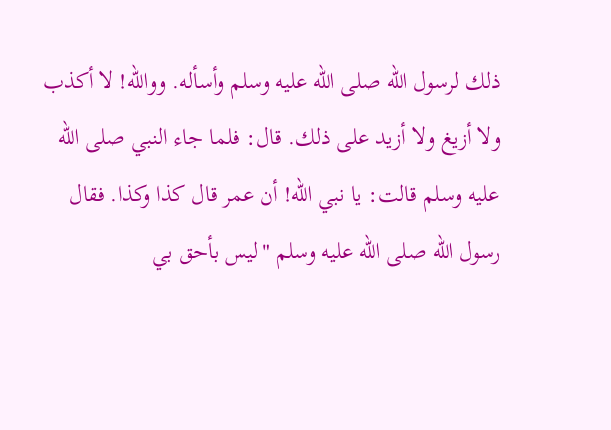ذلك لرسول الله صلى الله عليه وسلم وأسأله. ووالله! لا أكذب ولا أزيغ ولا أزيد على ذلك. قال: فلما جاء النبي صلى الله عليه وسلم قالت: يا نبي الله! أن عمر قال كذا وكذا. فقال رسول الله صلى الله عليه وسلم "ليس بأحق بي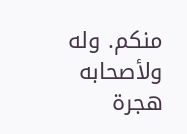منكم. وله ولأصحابه هجرة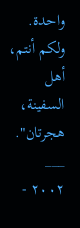واحدة. ولكم أنتم، أهل السفينة، هجرتان".
___
٢٠٠٢ -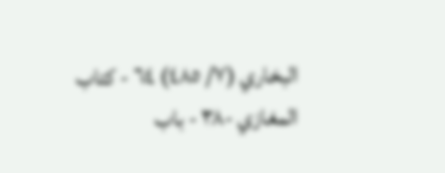البخاري (٧/ ٤٨٥) ٦٤ - كتاب المغازي -٣٨ - باب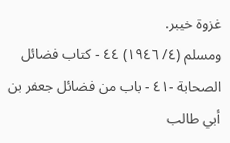غزوة خيبر.
ومسلم (٤/ ١٩٤٦) ٤٤ - كتاب فضائل الصحابة -٤١ - باب من فضائل جعفر بن أبي طالب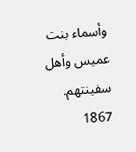وأسماء بنت عميس وأهل سفينتهم.
1867